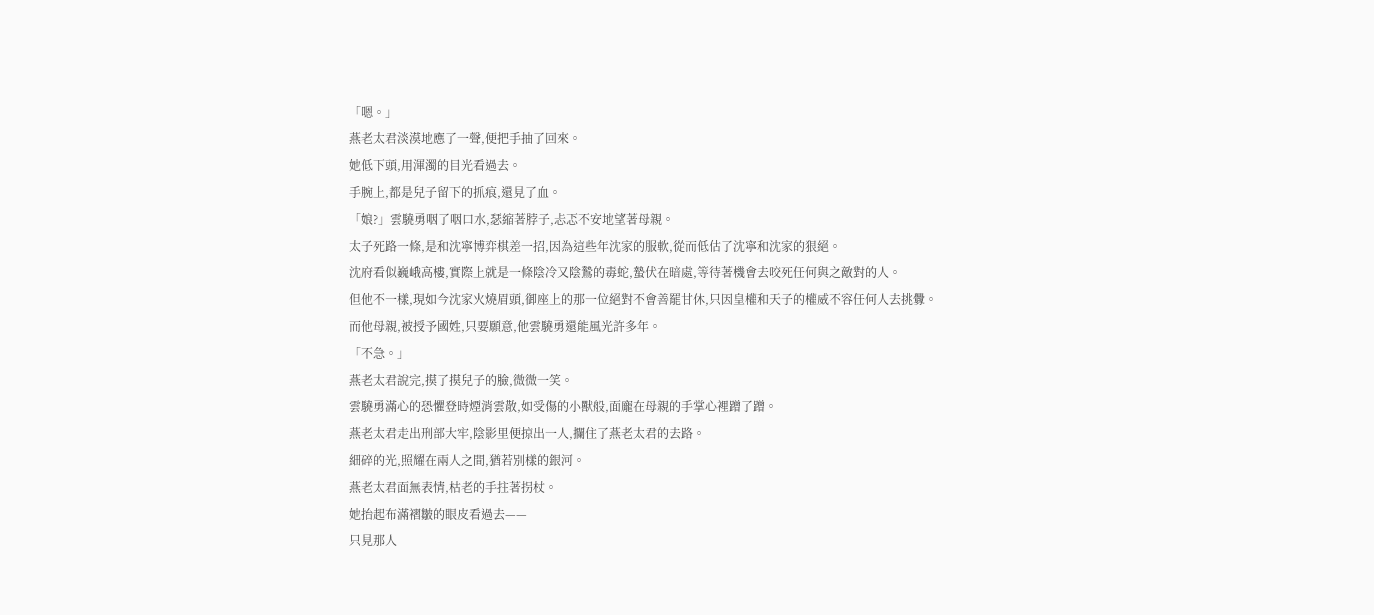「嗯。」
燕老太君淡漠地應了一聲,便把手抽了回來。
她低下頭,用渾濁的目光看過去。
手腕上,都是兒子留下的抓痕,還見了血。
「娘?」雲驍勇咽了咽口水,瑟縮著脖子,忐忑不安地望著母親。
太子死路一條,是和沈寧博弈棋差一招,因為這些年沈家的服軟,從而低估了沈寧和沈家的狠絕。
沈府看似巍峨高樓,實際上就是一條陰冷又陰鷙的毒蛇,蟄伏在暗處,等待著機會去咬死任何與之敵對的人。
但他不一樣,現如今沈家火燒眉頭,御座上的那一位絕對不會善罷甘休,只因皇權和天子的權威不容任何人去挑釁。
而他母親,被授予國姓,只要願意,他雲驍勇還能風光許多年。
「不急。」
燕老太君說完,摸了摸兒子的臉,微微一笑。
雲驍勇滿心的恐懼登時煙消雲散,如受傷的小獸般,面龐在母親的手掌心裡蹭了蹭。
燕老太君走出刑部大牢,陰影里便掠出一人,攔住了燕老太君的去路。
細碎的光,照耀在兩人之間,猶若別樣的銀河。
燕老太君面無表情,枯老的手拄著拐杖。
她抬起布滿褶皺的眼皮看過去——
只見那人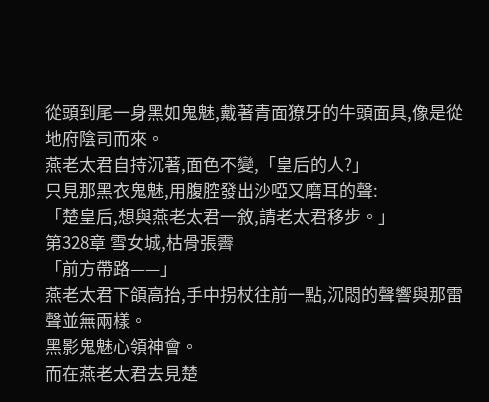從頭到尾一身黑如鬼魅,戴著青面獠牙的牛頭面具,像是從地府陰司而來。
燕老太君自持沉著,面色不變,「皇后的人?」
只見那黑衣鬼魅,用腹腔發出沙啞又磨耳的聲:
「楚皇后,想與燕老太君一敘,請老太君移步。」
第328章 雪女城,枯骨張霽
「前方帶路——」
燕老太君下頜高抬,手中拐杖往前一點,沉悶的聲響與那雷聲並無兩樣。
黑影鬼魅心領神會。
而在燕老太君去見楚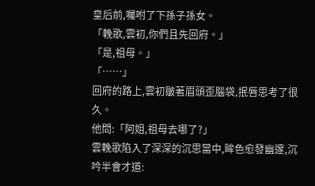皇后前,囑咐了下孫子孫女。
「輓歌,雲初,你們且先回府。」
「是,祖母。」
「……」
回府的路上,雲初皺著眉頭歪腦袋,抿唇思考了很久。
他問:「阿姐,祖母去哪了?」
雲輓歌陷入了深深的沉思當中,眸色愈發幽邃,沉吟半會才道: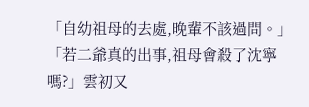「自幼祖母的去處,晚輩不該過問。」
「若二爺真的出事,祖母會殺了沈寧嗎?」雲初又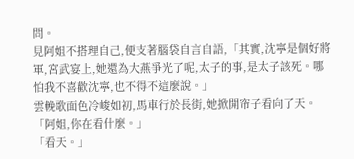問。
見阿姐不搭理自己,便支著腦袋自言自語,「其實,沈寧是個好將軍,宮武宴上,她還為大燕爭光了呢,太子的事,是太子該死。哪怕我不喜歡沈寧,也不得不這麼說。」
雲輓歌面色冷峻如初,馬車行於長街,她掀開帘子看向了天。
「阿姐,你在看什麼。」
「看天。」